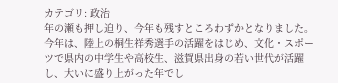カテゴリ: 政治
年の瀬も押し迫り、今年も残すところわずかとなりました。 今年は、陸上の桐生祥秀選手の活躍をはじめ、文化・スポーツで県内の中学生や高校生、滋賀県出身の若い世代が活躍し、大いに盛り上がった年でし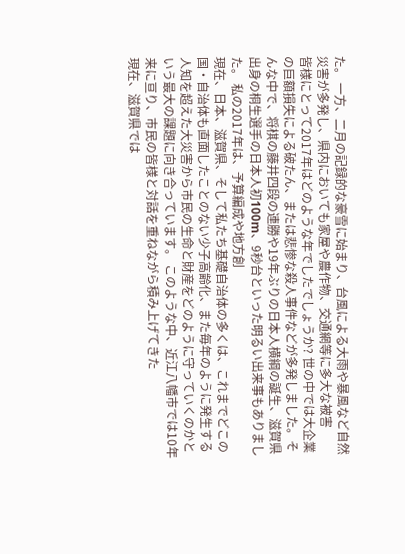た。 一方、二月の記録的な豪雪に始まり、台風による大雨や暴風など自然災害が多発し、県内においても家屋や農作物、交通網等に多大な被害
皆様にとって2017年はどのような年でしたでしょうか? 世の中では大企業の巨額損失による破たん、または悲惨な殺人事件などが多発しました。そんな中で、将棋の藤井四段の連勝や19年ぶりの日本人横綱の誕生、滋賀県出身の桐生選手の日本人初100m、9秒台といった明るい出来事もありました。 私の2017年は、予算編成や地方創
現在、日本、滋賀県、そして私たち基礎自治体の多くは、これまでどこの国・自治体も直面したことのない少子高齢化、また毎年のように発生する人知を超えた大災害から市民の生命と財産をどのように守っていくのかという最大の課題に向き合っています。 このような中、近江八幡市では10年来に亘り、市民の皆様と対話を重ねながら積み上げてきた
現在、滋賀県では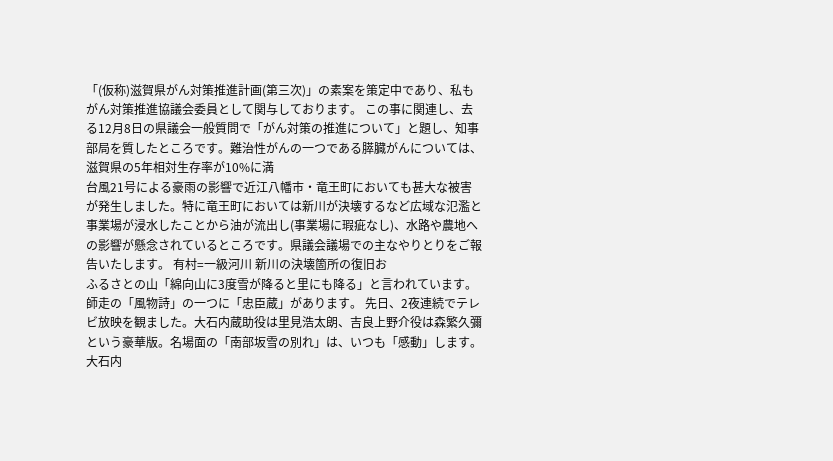「(仮称)滋賀県がん対策推進計画(第三次)」の素案を策定中であり、私もがん対策推進協議会委員として関与しております。 この事に関連し、去る12月8日の県議会一般質問で「がん対策の推進について」と題し、知事部局を質したところです。難治性がんの一つである膵臓がんについては、滋賀県の5年相対生存率が10%に満
台風21号による豪雨の影響で近江八幡市・竜王町においても甚大な被害が発生しました。特に竜王町においては新川が決壊するなど広域な氾濫と事業場が浸水したことから油が流出し(事業場に瑕疵なし)、水路や農地への影響が懸念されているところです。県議会議場での主なやりとりをご報告いたします。 有村=一級河川 新川の決壊箇所の復旧お
ふるさとの山「綿向山に3度雪が降ると里にも降る」と言われています。師走の「風物詩」の一つに「忠臣蔵」があります。 先日、2夜連続でテレビ放映を観ました。大石内蔵助役は里見浩太朗、吉良上野介役は森繁久彌という豪華版。名場面の「南部坂雪の別れ」は、いつも「感動」します。大石内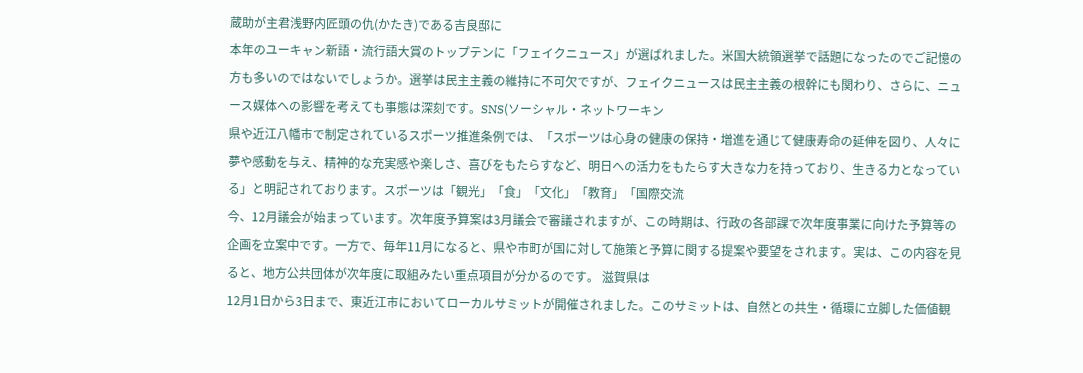蔵助が主君浅野内匠頭の仇(かたき)である吉良邸に
本年のユーキャン新語・流行語大賞のトップテンに「フェイクニュース」が選ばれました。米国大統領選挙で話題になったのでご記憶の方も多いのではないでしょうか。選挙は民主主義の維持に不可欠ですが、フェイクニュースは民主主義の根幹にも関わり、さらに、ニュース媒体への影響を考えても事態は深刻です。SNS(ソーシャル・ネットワーキン
県や近江八幡市で制定されているスポーツ推進条例では、「スポーツは心身の健康の保持・増進を通じて健康寿命の延伸を図り、人々に夢や感動を与え、精神的な充実感や楽しさ、喜びをもたらすなど、明日への活力をもたらす大きな力を持っており、生きる力となっている」と明記されております。スポーツは「観光」「食」「文化」「教育」「国際交流
今、12月議会が始まっています。次年度予算案は3月議会で審議されますが、この時期は、行政の各部課で次年度事業に向けた予算等の企画を立案中です。一方で、毎年11月になると、県や市町が国に対して施策と予算に関する提案や要望をされます。実は、この内容を見ると、地方公共団体が次年度に取組みたい重点項目が分かるのです。 滋賀県は
12月1日から3日まで、東近江市においてローカルサミットが開催されました。このサミットは、自然との共生・循環に立脚した価値観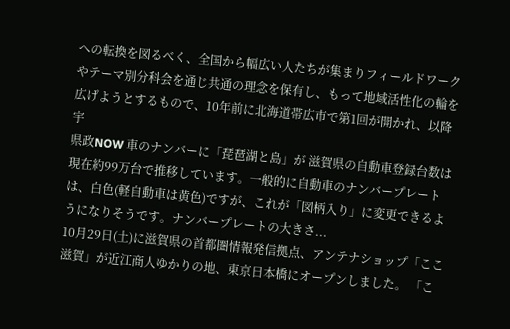への転換を図るべく、全国から幅広い人たちが集まりフィールドワークやテーマ別分科会を通じ共通の理念を保有し、もって地域活性化の輪を広げようとするもので、10年前に北海道帯広市で第1回が開かれ、以降宇
県政NOW 車のナンバーに「琵琶湖と島」が 滋賀県の自動車登録台数は現在約99万台で推移しています。一般的に自動車のナンバープレートは、白色(軽自動車は黄色)ですが、これが「図柄入り」に変更できるようになりそうです。ナンバープレートの大きさ...
10月29日(土)に滋賀県の首都圏情報発信拠点、アンテナショップ「ここ滋賀」が近江商人ゆかりの地、東京日本橋にオープンしました。 「こ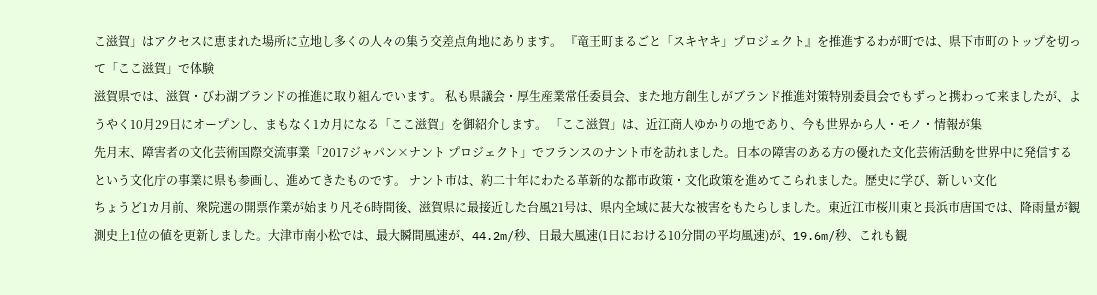こ滋賀」はアクセスに恵まれた場所に立地し多くの人々の集う交差点角地にあります。 『竜王町まるごと「スキヤキ」プロジェクト』を推進するわが町では、県下市町のトップを切って「ここ滋賀」で体験
滋賀県では、滋賀・びわ湖ブランドの推進に取り組んでいます。 私も県議会・厚生産業常任委員会、また地方創生しがブランド推進対策特別委員会でもずっと携わって来ましたが、ようやく10月29日にオープンし、まもなく1カ月になる「ここ滋賀」を御紹介します。 「ここ滋賀」は、近江商人ゆかりの地であり、今も世界から人・モノ・情報が集
先月末、障害者の文化芸術国際交流事業「2017ジャパン×ナント プロジェクト」でフランスのナント市を訪れました。日本の障害のある方の優れた文化芸術活動を世界中に発信するという文化庁の事業に県も参画し、進めてきたものです。 ナント市は、約二十年にわたる革新的な都市政策・文化政策を進めてこられました。歴史に学び、新しい文化
ちょうど1カ月前、衆院選の開票作業が始まり凡そ6時間後、滋賀県に最接近した台風21号は、県内全域に甚大な被害をもたらしました。東近江市桜川東と長浜市唐国では、降雨量が観測史上1位の値を更新しました。大津市南小松では、最大瞬間風速が、44.2m/秒、日最大風速(1日における10分間の平均風速)が、19.6m/秒、これも観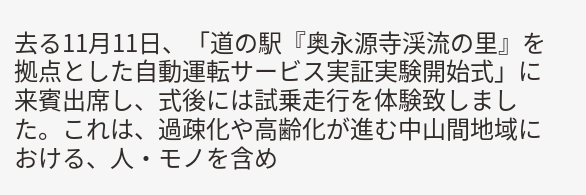去る11月11日、「道の駅『奥永源寺渓流の里』を拠点とした自動運転サービス実証実験開始式」に来賓出席し、式後には試乗走行を体験致しました。これは、過疎化や高齢化が進む中山間地域における、人・モノを含め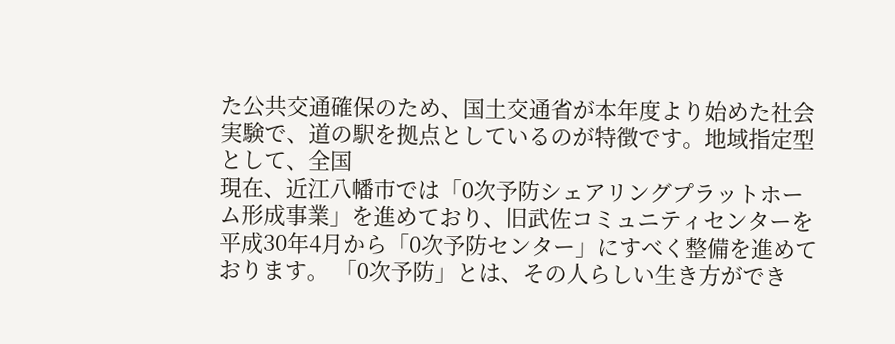た公共交通確保のため、国土交通省が本年度より始めた社会実験で、道の駅を拠点としているのが特徴です。地域指定型として、全国
現在、近江八幡市では「0次予防シェアリングプラットホーム形成事業」を進めており、旧武佐コミュニティセンターを平成30年4月から「0次予防センター」にすべく整備を進めております。 「0次予防」とは、その人らしい生き方ができ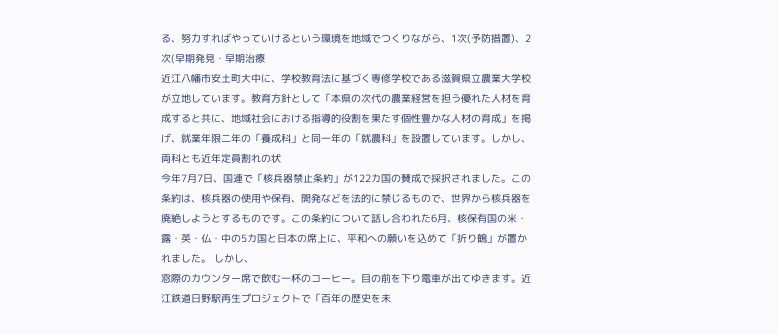る、努力すればやっていけるという環境を地域でつくりながら、1次(予防措置)、2次(早期発見・早期治療
近江八幡市安土町大中に、学校教育法に基づく専修学校である滋賀県立農業大学校が立地しています。教育方針として「本県の次代の農業経営を担う優れた人材を育成すると共に、地域社会における指導的役割を果たす個性豊かな人材の育成」を掲げ、就業年限二年の「養成科」と同一年の「就農科」を設置しています。しかし、両科とも近年定員割れの状
今年7月7日、国連で「核兵器禁止条約」が122カ国の賛成で採択されました。この条約は、核兵器の使用や保有、開発などを法的に禁じるもので、世界から核兵器を廃絶しようとするものです。この条約について話し合われた6月、核保有国の米・露・英・仏・中の5カ国と日本の席上に、平和への願いを込めて「折り鶴」が置かれました。 しかし、
窓際のカウンター席で飲む一杯のコーヒー。目の前を下り電車が出てゆきます。近江鉄道日野駅再生プロジェクトで「百年の歴史を未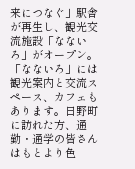来につなぐ」駅舎が再生し、観光交流施設「なないろ」がオープン。「なないろ」には観光案内と交流スペース、カフェもあります。日野町に訪れた方、通勤・通学の皆さんはもとより色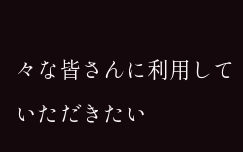々な皆さんに利用していただきたい